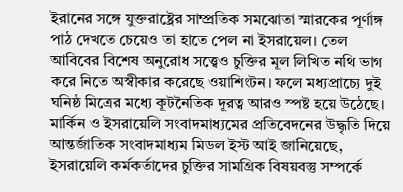ইরানের সঙ্গে যুক্তরাষ্ট্রের সাম্প্রতিক সমঝোতা স্মারকের পূর্ণাঙ্গ পাঠ দেখতে চেয়েও তা হাতে পেল না ইসরায়েল। তেল আবিবের বিশেষ অনুরোধ সত্ত্বেও চুক্তির মূল লিখিত নথি ভাগ করে নিতে অস্বীকার করেছে ওয়াশিংটন। ফলে মধ্যপ্রাচ্যে দুই ঘনিষ্ঠ মিত্রের মধ্যে কূটনৈতিক দূরত্ব আরও স্পষ্ট হয়ে উঠেছে।
মার্কিন ও ইসরায়েলি সংবাদমাধ্যমের প্রতিবেদনের উদ্ধৃতি দিয়ে আন্তর্জাতিক সংবাদমাধ্যম মিডল ইস্ট আই জানিয়েছে, ইসরায়েলি কর্মকর্তাদের চুক্তির সামগ্রিক বিষয়বস্তু সম্পর্কে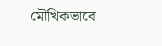মৌখিকভাবে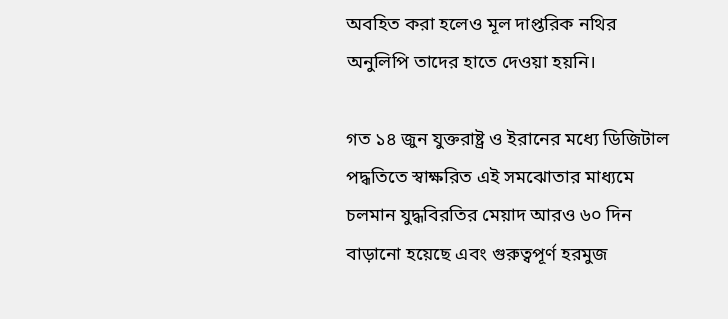অবহিত করা হলেও মূল দাপ্তরিক নথির অনুলিপি তাদের হাতে দেওয়া হয়নি।

গত ১৪ জুন যুক্তরাষ্ট্র ও ইরানের মধ্যে ডিজিটাল পদ্ধতিতে স্বাক্ষরিত এই সমঝোতার মাধ্যমে চলমান যুদ্ধবিরতির মেয়াদ আরও ৬০ দিন বাড়ানো হয়েছে এবং গুরুত্বপূর্ণ হরমুজ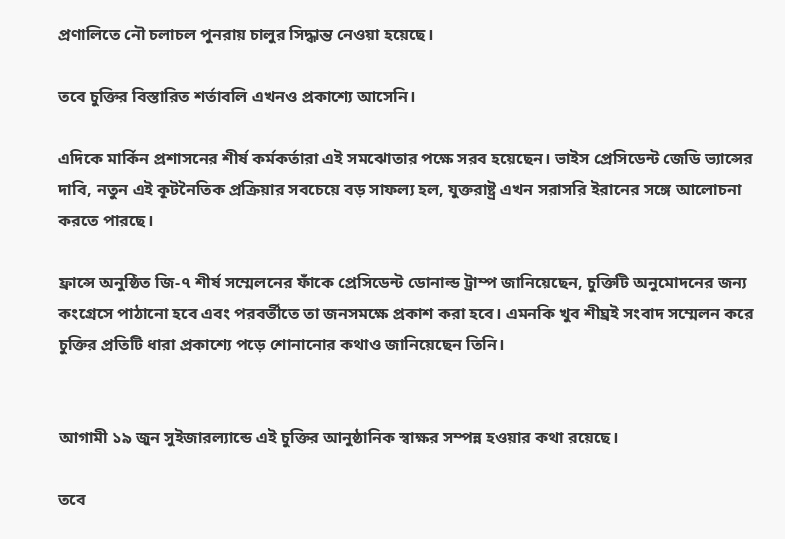প্রণালিতে নৌ চলাচল পুনরায় চালুর সিদ্ধান্ত নেওয়া হয়েছে।

তবে চুক্তির বিস্তারিত শর্তাবলি এখনও প্রকাশ্যে আসেনি।

এদিকে মার্কিন প্রশাসনের শীর্ষ কর্মকর্তারা এই সমঝোতার পক্ষে সরব হয়েছেন। ভাইস প্রেসিডেন্ট জেডি ভ্যান্সের দাবি, নতুন এই কূটনৈতিক প্রক্রিয়ার সবচেয়ে বড় সাফল্য হল, যুক্তরাষ্ট্র এখন সরাসরি ইরানের সঙ্গে আলোচনা করতে পারছে।

ফ্রান্সে অনুষ্ঠিত জি-৭ শীর্ষ সম্মেলনের ফাঁকে প্রেসিডেন্ট ডোনাল্ড ট্রাম্প জানিয়েছেন, চুক্তিটি অনুমোদনের জন্য কংগ্রেসে পাঠানো হবে এবং পরবর্তীতে তা জনসমক্ষে প্রকাশ করা হবে। এমনকি খুব শীঘ্রই সংবাদ সম্মেলন করে চুক্তির প্রতিটি ধারা প্রকাশ্যে পড়ে শোনানোর কথাও জানিয়েছেন তিনি।


আগামী ১৯ জুন সুইজারল্যান্ডে এই চুক্তির আনুষ্ঠানিক স্বাক্ষর সম্পন্ন হওয়ার কথা রয়েছে।

তবে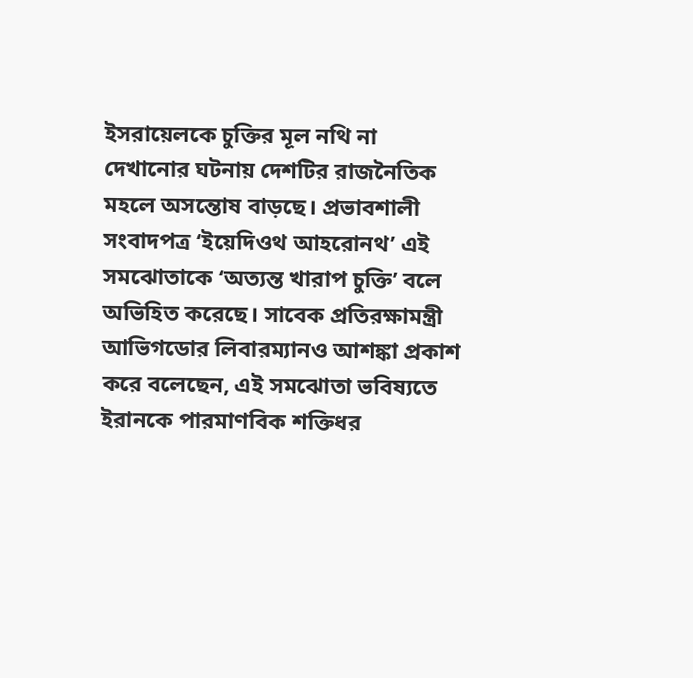ইসরায়েলকে চুক্তির মূল নথি না দেখানোর ঘটনায় দেশটির রাজনৈতিক মহলে অসন্তোষ বাড়ছে। প্রভাবশালী সংবাদপত্র ‘ইয়েদিওথ আহরোনথ’ এই সমঝোতাকে ‘অত্যন্ত খারাপ চুক্তি’ বলে অভিহিত করেছে। সাবেক প্রতিরক্ষামন্ত্রী আভিগডোর লিবারম্যানও আশঙ্কা প্রকাশ করে বলেছেন, এই সমঝোতা ভবিষ্যতে ইরানকে পারমাণবিক শক্তিধর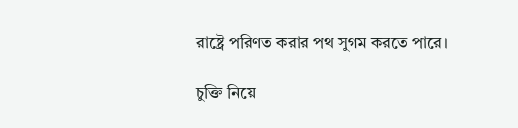রাষ্ট্রে পরিণত করার পথ সুগম করতে পারে।

চুক্তি নিয়ে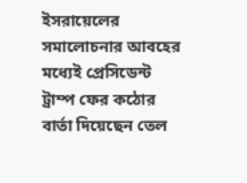ইসরায়েলের সমালোচনার আবহের মধ্যেই প্রেসিডেন্ট ট্রাম্প ফের কঠোর বার্তা দিয়েছেন তেল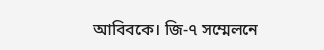আবিবকে। জি-৭ সম্মেলনে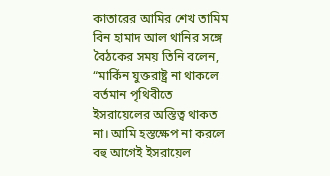কাতারের আমির শেখ তামিম বিন হামাদ আল থানির সঙ্গে বৈঠকের সময় তিনি বলেন, “মার্কিন যুক্তরাষ্ট্র না থাকলে বর্তমান পৃথিবীতে ইসরায়েলের অস্তিত্ব থাকত না। আমি হস্তক্ষেপ না করলে বহু আগেই ইসরায়েল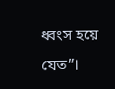ধ্বংস হয়ে যেত”।